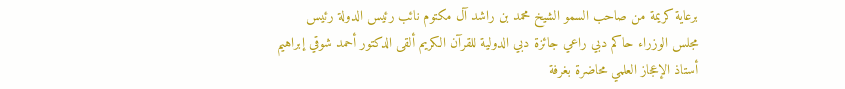برعاية كريمة من صاحب السمو الشيخ محمد بن راشد آل مكتوم نائب رئيس الدولة رئيس مجلس الوزراء حاكم دبي راعي جائزة دبي الدولية للقرآن الكريم ألقى الدكتور أحمد شوقي إبراهيم أستاذ الإعجاز العلمي محاضرة بغرفة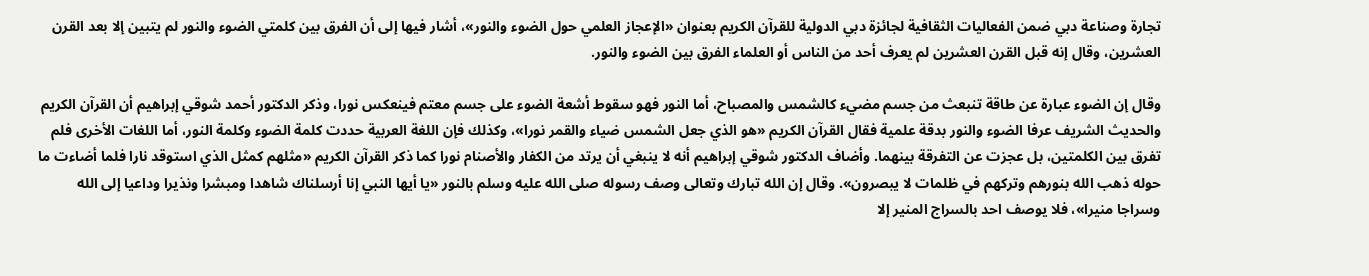تجارة وصناعة دبي ضمن الفعاليات الثقافية لجائزة دبي الدولية للقرآن الكريم بعنوان «الإعجاز العلمي حول الضوء والنور»، أشار فيها إلى أن الفرق بين كلمتي الضوء والنور لم يتبين إلا بعد القرن العشرين، وقال إنه قبل القرن العشرين لم يعرف أحد من الناس أو العلماء الفرق بين الضوء والنور.

وقال إن الضوء عبارة عن طاقة تنبعث من جسم مضيء كالشمس والمصباح، أما النور فهو سقوط أشعة الضوء على جسم معتم فينعكس نورا، وذكر الدكتور أحمد شوقي إبراهيم أن القرآن الكريم والحديث الشريف عرفا الضوء والنور بدقة علمية فقال القرآن الكريم «هو الذي جعل الشمس ضياء والقمر نورا»، وكذلك فإن اللغة العربية حددت كلمة الضوء وكلمة النور، أما اللغات الأخرى فلم تفرق بين الكلمتين، بل عجزت عن التفرقة بينهما. وأضاف الدكتور شوقي إبراهيم أنه لا ينبغي أن يرتد من الكفار والأصنام نورا كما ذكر القرآن الكريم «مثلهم كمثل الذي استوقد نارا فلما أضاءت ما حوله ذهب الله بنورهم وتركهم في ظلمات لا يبصرون». وقال إن الله تبارك وتعالى وصف رسوله صلى الله عليه وسلم بالنور «يا أيها النبي إنا أرسلناك شاهدا ومبشرا ونذيرا وداعيا إلى الله وسراجا منيرا»، فلا يوصف احد بالسراج المنير إلا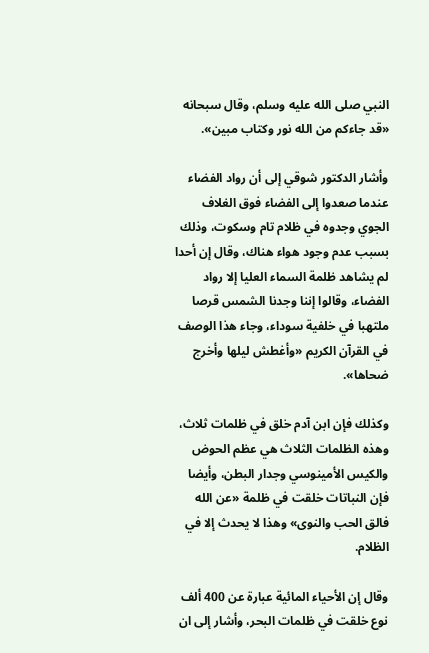النبي صلى الله عليه وسلم، وقال سبحانه «قد جاءكم من الله نور وكتاب مبين».

وأشار الدكتور شوقي إلى أن رواد الفضاء عندما صعدوا إلى الفضاء فوق الغلاف الجوي وجدوه في ظلام تام وسكوت، وذلك بسبب عدم وجود هواء هناك، وقال إن أحدا لم يشاهد ظلمة السماء العليا إلا رواد الفضاء، وقالوا إننا وجدنا الشمس قرصا ملتهبا في خلفية سوداء، وجاء هذا الوصف في القرآن الكريم «وأغطش ليلها وأخرج ضحاها».

وكذلك فإن ابن آدم خلق في ظلمات ثلاث، وهذه الظلمات الثلاث هي عظم الحوض والكيس الأمينوسي وجدار البطن، وأيضا فإن النباتات خلقت في ظلمة «عن الله فالق الحب والنوى» وهذا لا يحدث إلا في الظلام.

وقال إن الأحياء المائية عبارة عن 400 ألف نوع خلقت في ظلمات البحر، وأشار إلى ان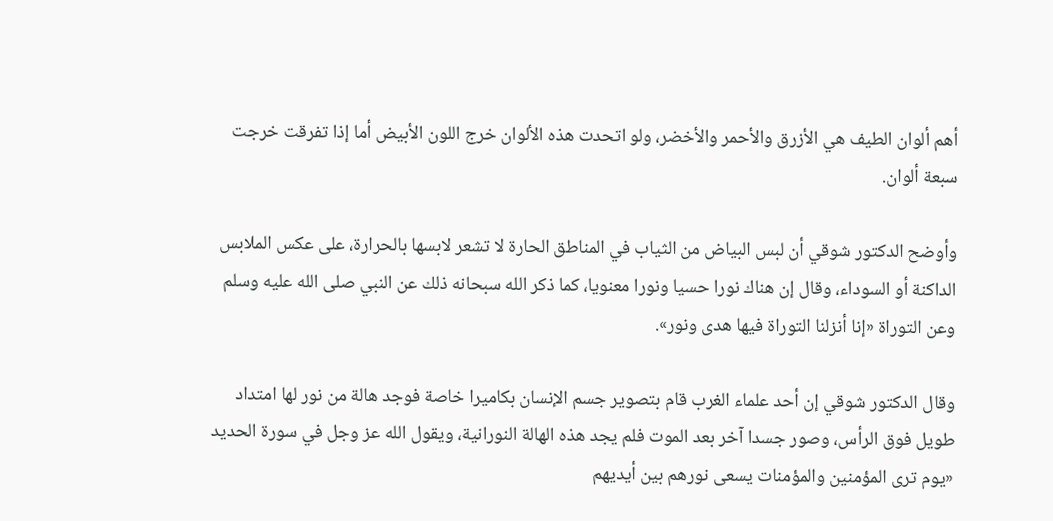أهم ألوان الطيف هي الأزرق والأحمر والأخضر، ولو اتحدت هذه الألوان خرج اللون الأبيض أما إذا تفرقت خرجت سبعة ألوان.

وأوضح الدكتور شوقي أن لبس البياض من الثياب في المناطق الحارة لا تشعر لابسها بالحرارة، على عكس الملابس الداكنة أو السوداء، وقال إن هناك نورا حسيا ونورا معنويا، كما ذكر الله سبحانه ذلك عن النبي صلى الله عليه وسلم وعن التوراة «إنا أنزلنا التوراة فيها هدى ونور».

وقال الدكتور شوقي إن أحد علماء الغرب قام بتصوير جسم الإنسان بكاميرا خاصة فوجد هالة من نور لها امتداد طويل فوق الرأس، وصور جسدا آخر بعد الموت فلم يجد هذه الهالة النورانية، ويقول الله عز وجل في سورة الحديد «يوم ترى المؤمنين والمؤمنات يسعى نورهم بين أيديهم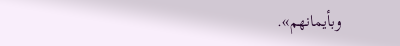وبأيمانهم».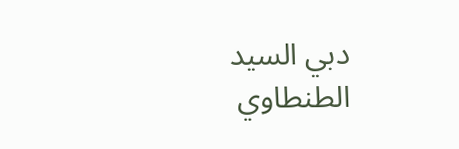دبي السيد الطنطاوي